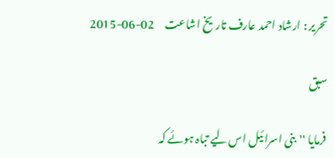تحریر : ارشاد احمد عارف تاریخ اشاعت     02-06-2015

سبق

فرمایا ''بنی اسرائیل اس لیے تباہ ہوئے کہ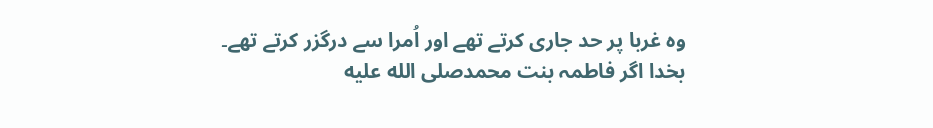وہ غربا پر حد جاری کرتے تھے اور اُمرا سے درگزر کرتے تھے۔ بخدا اگر فاطمہ بنت محمدصلى الله عليه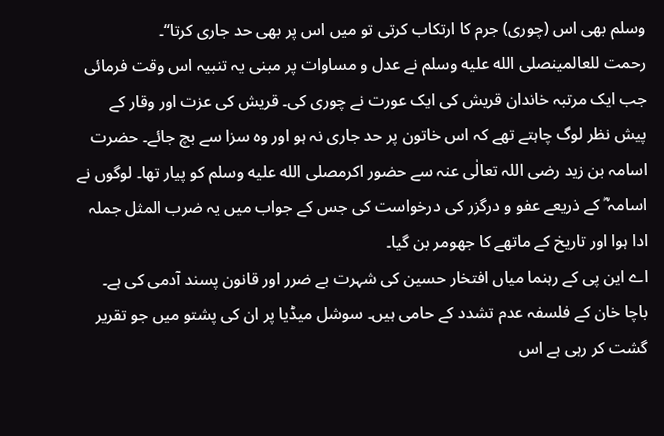وسلم بھی اس (چوری) جرم کا ارتکاب کرتی تو میں اس پر بھی حد جاری کرتا‘‘۔
رحمت للعالمینصلى الله عليه وسلم نے عدل و مساوات پر مبنی یہ تنبیہ اس وقت فرمائی جب ایک مرتبہ خاندان قریش کی ایک عورت نے چوری کی۔ قریش کی عزت اور وقار کے پیش نظر لوگ چاہتے تھے کہ اس خاتون پر حد جاری نہ ہو اور وہ سزا سے بچ جائے۔ حضرت اسامہ بن زید رضی اللہ تعالٰی عنہ سے حضور اکرمصلى الله عليه وسلم کو پیار تھا۔ لوگوں نے اسامہ ؓ کے ذریعے عفو و درگزر کی درخواست کی جس کے جواب میں یہ ضرب المثل جملہ ادا ہوا اور تاریخ کے ماتھے کا جھومر بن گیا۔
اے این پی کے رہنما میاں افتخار حسین کی شہرت بے ضرر اور قانون پسند آدمی کی ہے۔ باچا خان کے فلسفہ عدم تشدد کے حامی ہیں۔ سوشل میڈیا پر ان کی پشتو میں جو تقریر گشت کر رہی ہے اس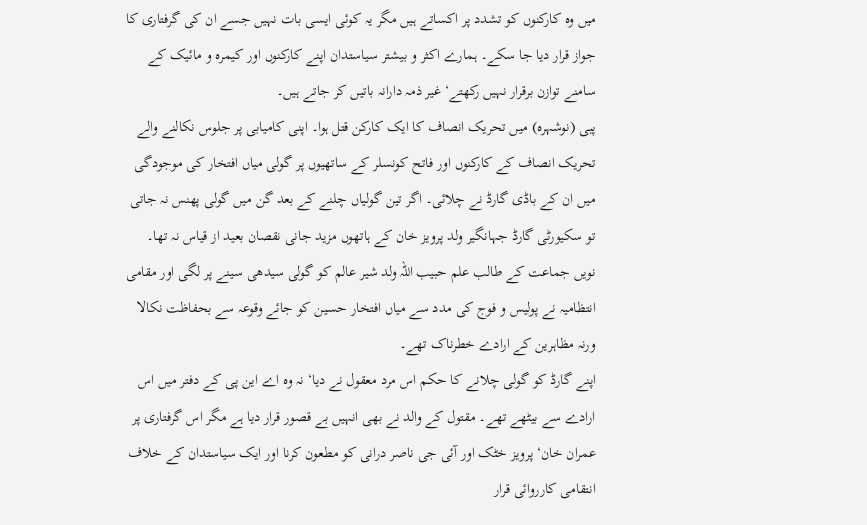میں وہ کارکنوں کو تشدد پر اکساتے ہیں مگر یہ کوئی ایسی بات نہیں جسے ان کی گرفتاری کا جواز قرار دیا جا سکے۔ ہمارے اکثر و بیشتر سیاستدان اپنے کارکنوں اور کیمرہ و مائیک کے سامنے توازن برقرار نہیں رکھتے‘ غیر ذمہ دارانہ باتیں کر جاتے ہیں۔
پبی (نوشہرہ) میں تحریک انصاف کا ایک کارکن قتل ہوا۔ اپنی کامیابی پر جلوس نکالنے والے تحریک انصاف کے کارکنوں اور فاتح کونسلر کے ساتھیوں پر گولی میاں افتخار کی موجودگی میں ان کے باڈی گارڈ نے چلائی۔ اگر تین گولیاں چلنے کے بعد گن میں گولی پھنس نہ جاتی تو سکیورٹی گارڈ جہانگیر ولد پرویز خان کے ہاتھوں مزید جانی نقصان بعید از قیاس نہ تھا۔ نویں جماعت کے طالب علم حبیب اللہ ولد شیر عالم کو گولی سیدھی سینے پر لگی اور مقامی انتظامیہ نے پولیس و فوج کی مدد سے میاں افتخار حسین کو جائے وقوعہ سے بحفاظت نکالا ورنہ مظاہرین کے ارادے خطرناک تھے۔
اپنے گارڈ کو گولی چلانے کا حکم اس مرد معقول نے دیا‘ نہ وہ اے این پی کے دفتر میں اس ارادے سے بیٹھے تھے۔ مقتول کے والد نے بھی انہیں بے قصور قرار دیا ہے مگر اس گرفتاری پر عمران خان‘ پرویز خٹک اور آئی جی ناصر درانی کو مطعون کرنا اور ایک سیاستدان کے خلاف انتقامی کارروائی قرار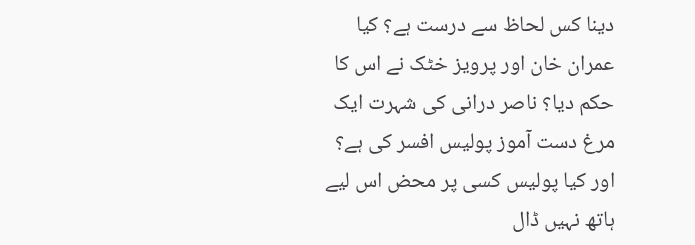دینا کس لحاظ سے درست ہے؟ کیا عمران خان اور پرویز خٹک نے اس کا حکم دیا؟ ناصر درانی کی شہرت ایک مرغ دست آموز پولیس افسر کی ہے؟ اور کیا پولیس کسی پر محض اس لیے ہاتھ نہیں ڈال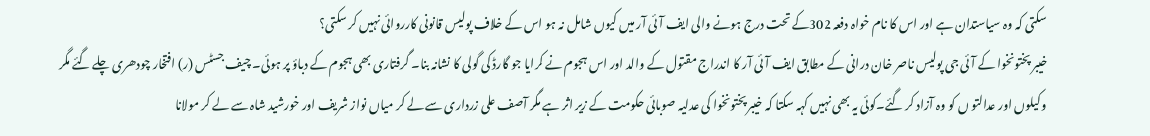سکتی کہ وہ سیاستدان ہے اور اس کا نام خواہ دفعہ 302کے تحت درج ہونے والی ایف آئی آر میں کیوں شامل نہ ہو اس کے خلاف پولیس قانونی کارروائی نہیں کر سکتی؟
خیبر پختونخوا کے آئی جی پولیس ناصر خان درانی کے مطابق ایف آئی آر کا اندراج مقتول کے والد اور اس ہجوم نے کرایا جو گارڈ کی گولی کا نشانہ بنا۔ گرفتاری بھی ہجوم کے دباؤ پر ہوئی۔ چیف جسٹس (ر) افتخار چودھری چلے گئے مگر وکیلوں اور عدالتو ں کو وہ آزاد کر گئے۔کوئی یہ بھی نہیں کہہ سکتا کہ خیبر پختونخوا کی عدلیہ صوبائی حکومت کے زیر اثر ہے مگر آصف علی زرداری سے لے کر میاں نواز شریف اور خورشید شاہ سے لے کر مولانا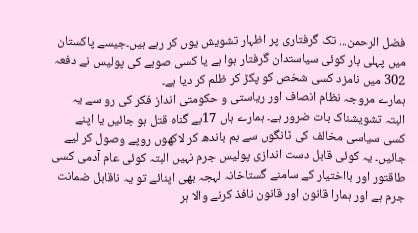فضل الرحمن... تک گرفتاری پر اظہار تشویش یوں کر رہے ہیں۔جیسے پاکستان میں پہلی بار کوئی سیاستدان گرفتار ہوا ہے یا کسی صوبے کی پولیس نے دفعہ 302 میں نامزد کسی شخص کو پکڑ کر ظلم کر دیا ہے۔
ہمارے مروجہ نظام انصاف اور ریاستی و حکومتی انداز فکر کی رو سے یہ البتہ تشویشناک بات ضرور ہے۔ ہمارے ہاں 17بے گناہ قتل ہو جائیں یا اپنے کسی سیاسی مخالف کی ٹانگوں سے بم باندھ کر لاکھوں روپے وصول کر لیے جائیں۔ یہ کوئی قابل دست اندازی پولیس جرم نہیں البتہ کوئی عام آدمی کسی طاقتور اور بااختیار کے سامنے گستاخانہ لہجہ بھی اپنائے تو یہ ناقابل ضمانت جرم ہے اور ہمارا قانون اور قانون نافذ کرنے والا ہر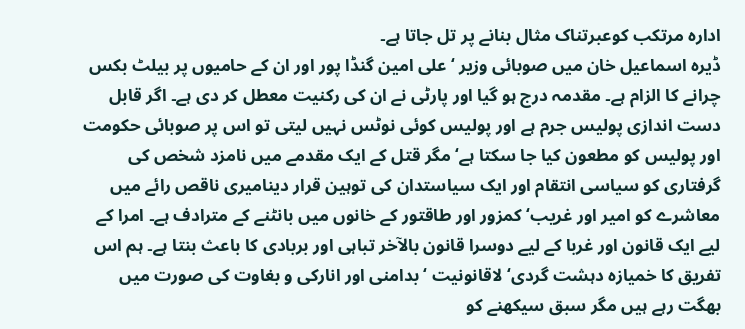ادارہ مرتکب کوعبرتناک مثال بنانے پر تل جاتا ہے۔
ڈیرہ اسماعیل خان میں صوبائی وزیر ‘علی امین گنڈا پور اور ان کے حامیوں پر بیلٹ بکس چرانے کا الزام ہے۔ مقدمہ درج ہو گیا اور پارٹی نے ان کی رکنیت معطل کر دی ہے۔ اگر قابل دست اندازی پولیس جرم ہے اور پولیس کوئی نوٹس نہیں لیتی تو اس پر صوبائی حکومت اور پولیس کو مطعون کیا جا سکتا ہے‘ مگر قتل کے ایک مقدمے میں نامزد شخص کی گرفتاری کو سیاسی انتقام اور ایک سیاستدان کی توہین قرار دینامیری ناقص رائے میں معاشرے کو امیر اور غریب‘ کمزور اور طاقتور کے خانوں میں بانٹنے کے مترادف ہے۔ امرا کے لیے ایک قانون اور غربا کے لیے دوسرا قانون بالآخر تباہی اور بربادی کا باعث بنتا ہے۔ ہم اس تفریق کا خمیازہ دہشت گردی‘ لاقانونیت ‘ بدامنی اور انارکی و بغاوت کی صورت میں بھگت رہے ہیں مگر سبق سیکھنے کو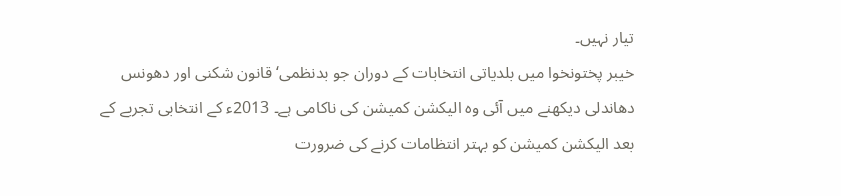تیار نہیں۔
خیبر پختونخوا میں بلدیاتی انتخابات کے دوران جو بدنظمی‘ قانون شکنی اور دھونس دھاندلی دیکھنے میں آئی وہ الیکشن کمیشن کی ناکامی ہے۔ 2013ء کے انتخابی تجربے کے بعد الیکشن کمیشن کو بہتر انتظامات کرنے کی ضرورت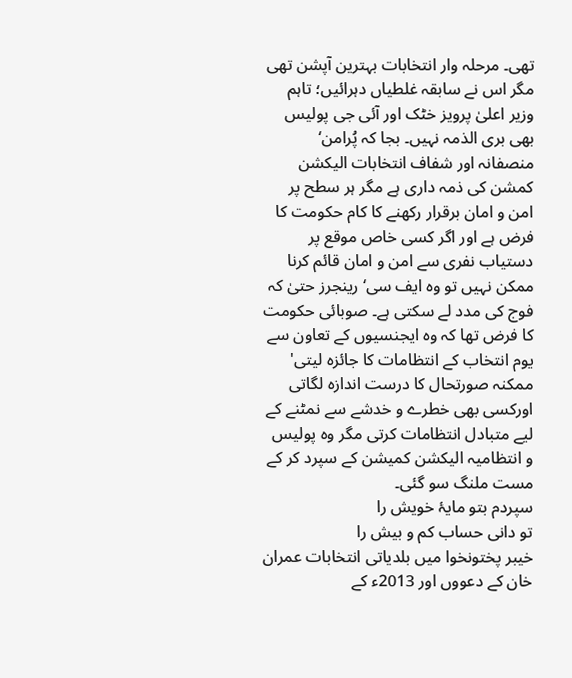تھی۔ مرحلہ وار انتخابات بہترین آپشن تھی مگر اس نے سابقہ غلطیاں دہرائیں؛ تاہم وزیر اعلیٰ پرویز خٹک اور آئی جی پولیس بھی بری الذمہ نہیں۔ بجا کہ پُرامن‘ منصفانہ اور شفاف انتخابات الیکشن کمشن کی ذمہ داری ہے مگر ہر سطح پر امن و امان برقرار رکھنے کا کام حکومت کا فرض ہے اور اگر کسی خاص موقع پر دستیاب نفری سے امن و امان قائم کرنا ممکن نہیں تو وہ ایف سی‘ رینجرز حتیٰ کہ فوج کی مدد لے سکتی ہے۔ صوبائی حکومت کا فرض تھا کہ وہ ایجنسیوں کے تعاون سے یوم انتخاب کے انتظامات کا جائزہ لیتی' ممکنہ صورتحال کا درست اندازہ لگاتی اورکسی بھی خطرے و خدشے سے نمٹنے کے لیے متبادل انتظامات کرتی مگر وہ پولیس و انتظامیہ الیکشن کمیشن کے سپرد کر کے مست ملنگ سو گئی۔
سپردم بتو مایۂ خویش را
تو دانی حساب کم و بیش را
خیبر پختونخوا میں بلدیاتی انتخابات عمران خان کے دعووں اور 2013ء کے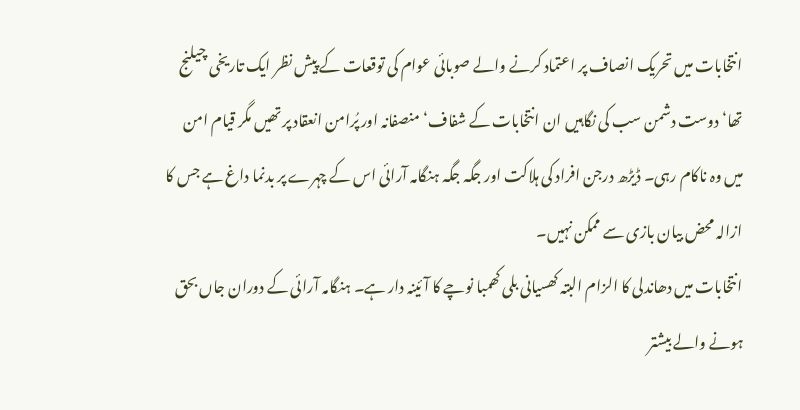انتخابات میں تحریک انصاف پر اعتماد کرنے والے صوبائی عوام کی توقعات کے پیش نظر ایک تاریخی چیلنج تھا‘ دوست دشمن سب کی نگاہیں ان انتخابات کے شفاف‘ منصفانہ اور پُرامن انعقاد پر تھیں مگر قیام امن میں وہ ناکام رہی۔ ڈیڑھ درجن افراد کی ہلاکت اور جگہ جگہ ہنگامہ آرائی اس کے چہرے پر بدنما داغ ہے جس کا ازالہ محض بیان بازی سے ممکن نہیں۔
انتخابات میں دھاندلی کا الزام البتہ کھسیانی بلی کھمبا نوچے کا آئینہ دار ہے۔ ہنگامہ آرائی کے دوران جاں بحق ہونے والے بیشتر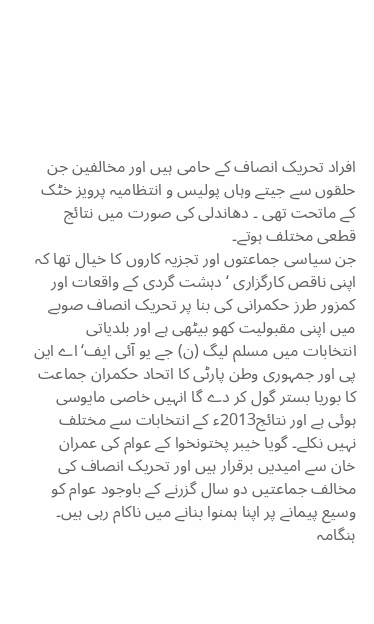افراد تحریک انصاف کے حامی ہیں اور مخالفین جن حلقوں سے جیتے وہاں پولیس و انتظامیہ پرویز خٹک کے ماتحت تھی ۔ دھاندلی کی صورت میں نتائج قطعی مختلف ہوتے۔
جن سیاسی جماعتوں اور تجزیہ کاروں کا خیال تھا کہ اپنی ناقص کارگزاری ‘ دہشت گردی کے واقعات اور کمزور طرز حکمرانی کی بنا پر تحریک انصاف صوبے میں اپنی مقبولیت کھو بیٹھی ہے اور بلدیاتی انتخابات میں مسلم لیگ (ن) جے یو آئی ایف‘ اے این پی اور جمہوری وطن پارٹی کا اتحاد حکمران جماعت کا بوریا بستر گول کر دے گا انہیں خاصی مایوسی ہوئی ہے اور نتائج2013ء کے انتخابات سے مختلف نہیں نکلے۔ گویا خیبر پختونخوا کے عوام کی عمران خان سے امیدیں برقرار ہیں اور تحریک انصاف کی مخالف جماعتیں دو سال گزرنے کے باوجود عوام کو وسیع پیمانے پر اپنا ہمنوا بنانے میں ناکام رہی ہیں۔
ہنگامہ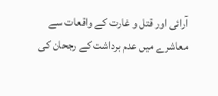آرائی اور قتل و غارت کے واقعات سے معاشرے میں عدم برداشت کے رجحان کی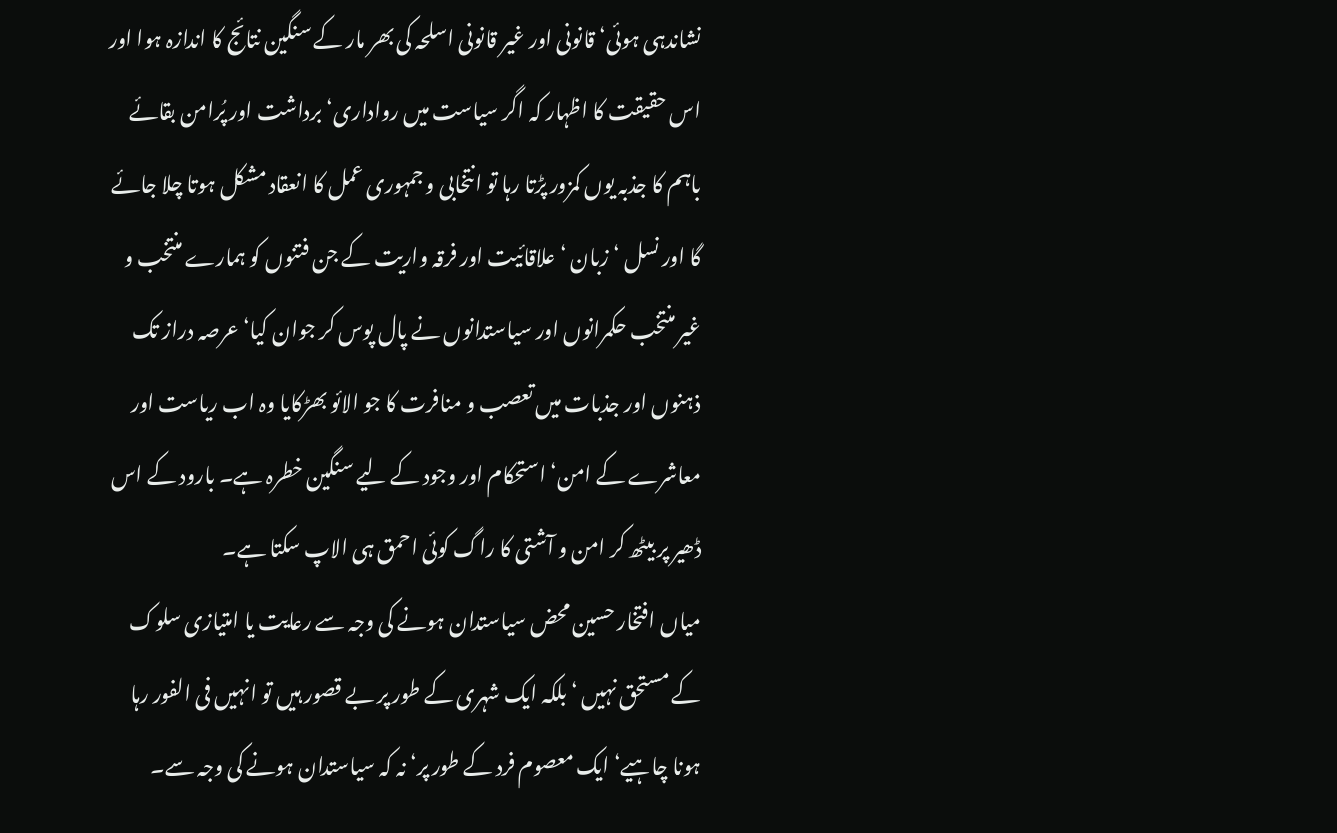نشاندہی ہوئی‘ قانونی اور غیر قانونی اسلحہ کی بھر مار کے سنگین نتائج کا اندازہ ہوا اور اس حقیقت کا اظہار کہ اگر سیاست میں رواداری‘ برداشت اور پُرامن بقائے باہم کا جذبہ یوں کمزور پڑتا رہا تو انتخابی و جمہوری عمل کا انعقاد مشکل ہوتا چلا جائے گا اور نسل ‘ زبان ‘ علاقائیت اور فرقہ واریت کے جن فتنوں کو ہمارے منتخب و غیر منتخب حکمرانوں اور سیاستدانوں نے پال پوس کر جوان کیا‘ عرصہ دراز تک ذہنوں اور جذبات میں تعصب و منافرت کا جو الائو بھڑکایا وہ اب ریاست اور معاشرے کے امن‘ استحکام اور وجود کے لیے سنگین خطرہ ہے۔ بارود کے اس ڈھیر پر بیٹھ کر امن و آشتی کا راگ کوئی احمق ہی الاپ سکتا ہے۔
میاں افتخار حسین محض سیاستدان ہونے کی وجہ سے رعایت یا امتیازی سلوک کے مستحق نہیں ‘ بلکہ ایک شہری کے طور پر بے قصور ہیں تو انہیں فی الفور رہا ہونا چاہیے‘ ایک معصوم فرد کے طور پر‘ نہ کہ سیاستدان ہونے کی وجہ سے۔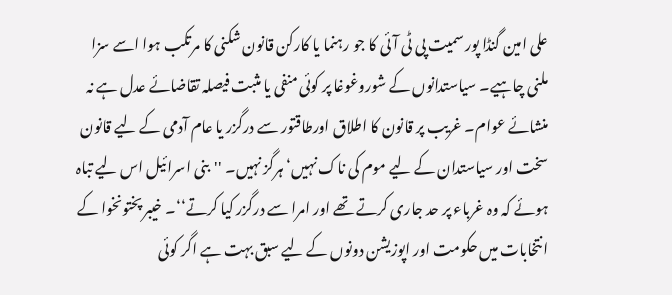علی امین گنڈا پور سمیت پی ٹی آئی کا جو رہنما یا کارکن قانون شکنی کا مرتکب ہوا اسے سزا ملنی چاہیے۔ سیاستدانوں کے شوروغوغا پر کوئی منفی یا مثبت فیصلہ تقاضائے عدل ہے نہ منشائے عوام۔ غریب پر قانون کا اطلاق اورطاقتور سے درگزر یا عام آدمی کے لیے قانون سخت اور سیاستدان کے لیے موم کی ناک نہیں‘ ہرگز نہیں۔ ''بنی اسرائیل اس لیے تباہ ہوئے کہ وہ غرباء پر حد جاری کرتے تھے اور امرا سے درگزر کیا کرتے‘‘۔ خیبر پختونخوا کے انتخابات میں حکومت اور اپوزیشن دونوں کے لیے سبق بہت ہے اگر کوئی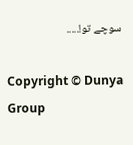سوچے تو!.....

Copyright © Dunya Group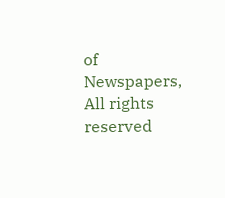of Newspapers, All rights reserved